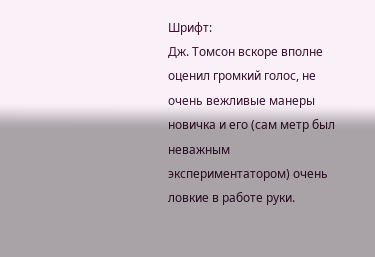Шрифт:
Дж. Томсон вскоре вполне оценил громкий голос, не очень вежливые манеры новичка и его (сам метр был неважным экспериментатором) очень ловкие в работе руки.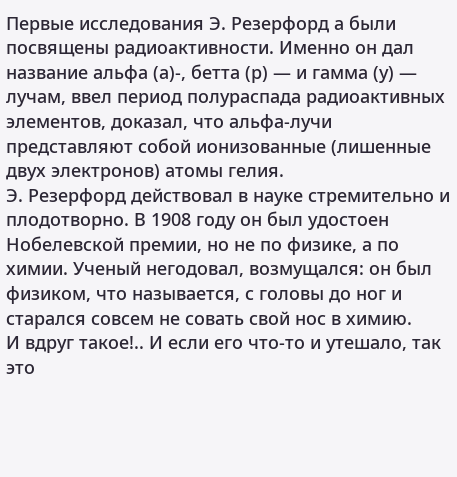Первые исследования Э. Резерфорд а были посвящены радиоактивности. Именно он дал название альфа (а)-, бетта (р) — и гамма (у) — лучам, ввел период полураспада радиоактивных элементов, доказал, что альфа-лучи представляют собой ионизованные (лишенные двух электронов) атомы гелия.
Э. Резерфорд действовал в науке стремительно и плодотворно. В 1908 году он был удостоен Нобелевской премии, но не по физике, а по химии. Ученый негодовал, возмущался: он был физиком, что называется, с головы до ног и старался совсем не совать свой нос в химию.
И вдруг такое!.. И если его что-то и утешало, так это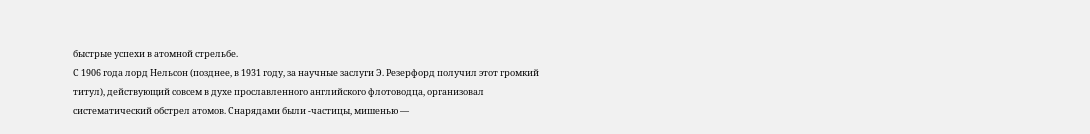быстрые успехи в атомной стрельбе.
С 1906 года лорд Нельсон (позднее, в 1931 году, за научные заслуги Э. Резерфорд получил этот громкий титул), действующий совсем в духе прославленного английского флотоводца, организовал систематический обстрел атомов. Снарядами были -частицы, мишенью —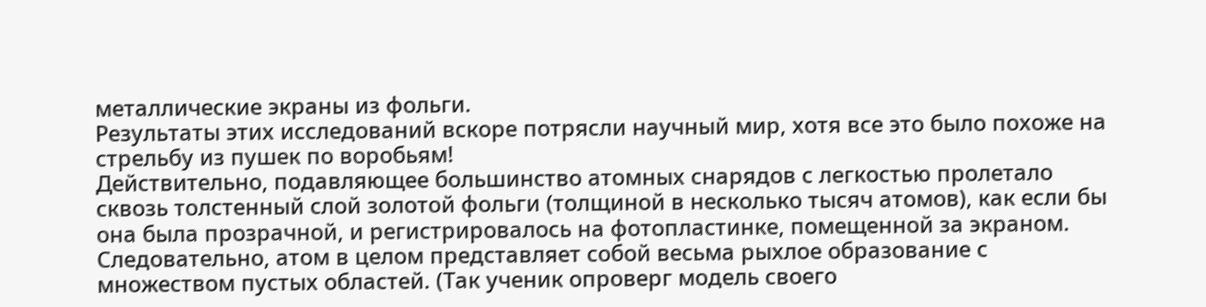металлические экраны из фольги.
Результаты этих исследований вскоре потрясли научный мир, хотя все это было похоже на стрельбу из пушек по воробьям!
Действительно, подавляющее большинство атомных снарядов с легкостью пролетало сквозь толстенный слой золотой фольги (толщиной в несколько тысяч атомов), как если бы она была прозрачной, и регистрировалось на фотопластинке, помещенной за экраном. Следовательно, атом в целом представляет собой весьма рыхлое образование с множеством пустых областей. (Так ученик опроверг модель своего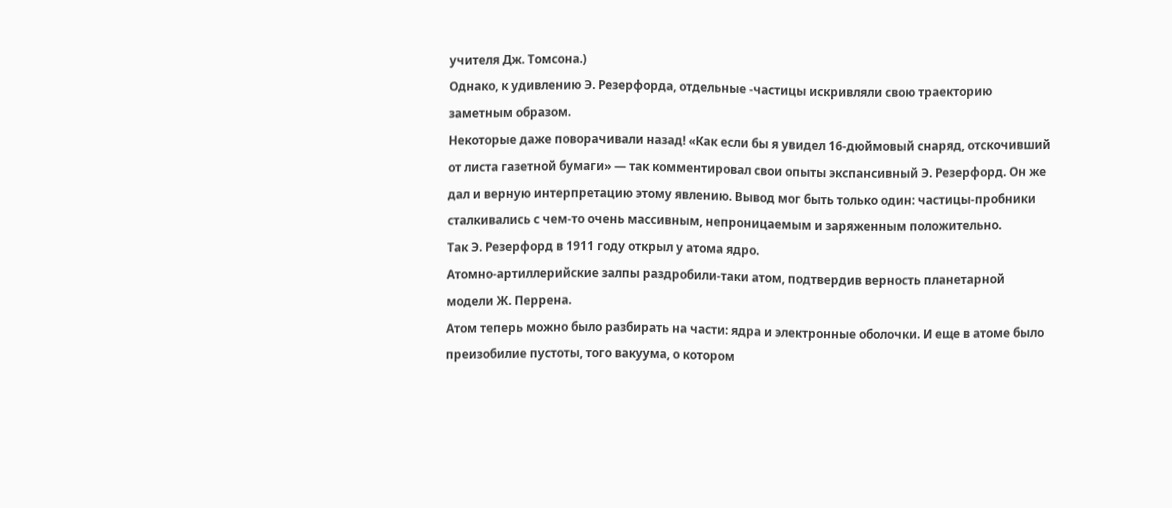учителя Дж. Томсона.)
Однако, к удивлению Э. Резерфорда, отдельные -частицы искривляли свою траекторию заметным образом.
Некоторые даже поворачивали назад! «Как если бы я увидел 16-дюймовый снаряд, отскочивший от листа газетной бумаги» — так комментировал свои опыты экспансивный Э. Резерфорд. Он же дал и верную интерпретацию этому явлению. Вывод мог быть только один: частицы-пробники сталкивались с чем-то очень массивным, непроницаемым и заряженным положительно.
Так Э. Резерфорд в 1911 году открыл у атома ядро.
Атомно-артиллерийские залпы раздробили-таки атом, подтвердив верность планетарной модели Ж. Перрена.
Атом теперь можно было разбирать на части: ядра и электронные оболочки. И еще в атоме было преизобилие пустоты, того вакуума, о котором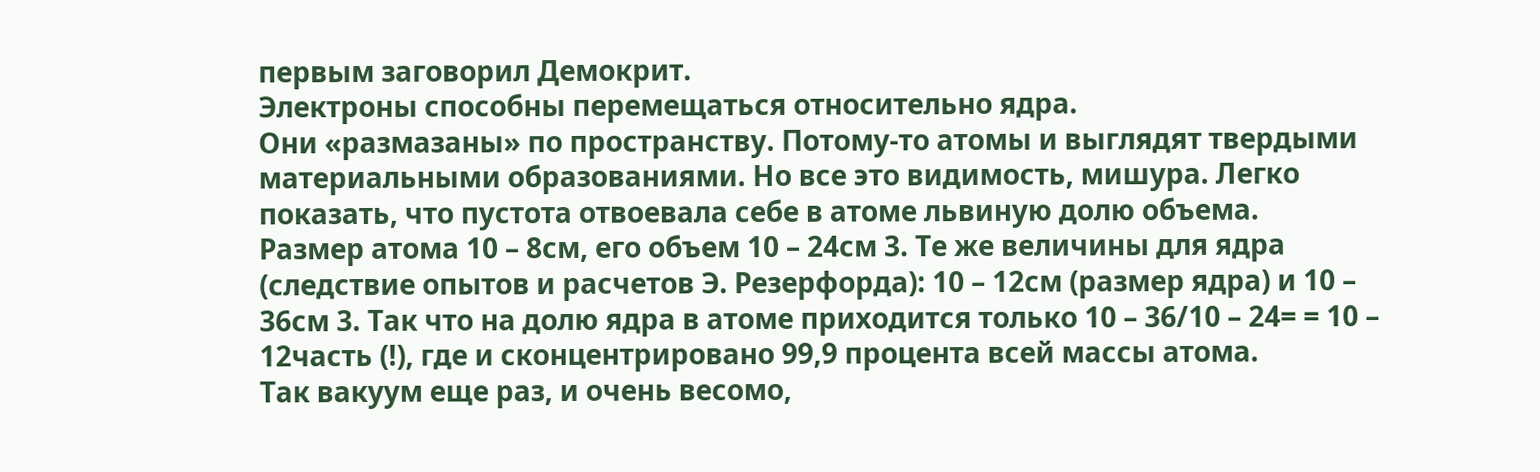первым заговорил Демокрит.
Электроны способны перемещаться относительно ядра.
Они «размазаны» по пространству. Потому-то атомы и выглядят твердыми материальными образованиями. Но все это видимость, мишура. Легко показать, что пустота отвоевала себе в атоме львиную долю объема.
Размер атома 10 – 8см, его объем 10 – 24см 3. Те же величины для ядра (следствие опытов и расчетов Э. Резерфорда): 10 – 12см (размер ядра) и 10 – 36см 3. Так что на долю ядра в атоме приходится только 10 – 36/10 – 24= = 10 – 12часть (!), где и сконцентрировано 99,9 процента всей массы атома.
Так вакуум еще раз, и очень весомо,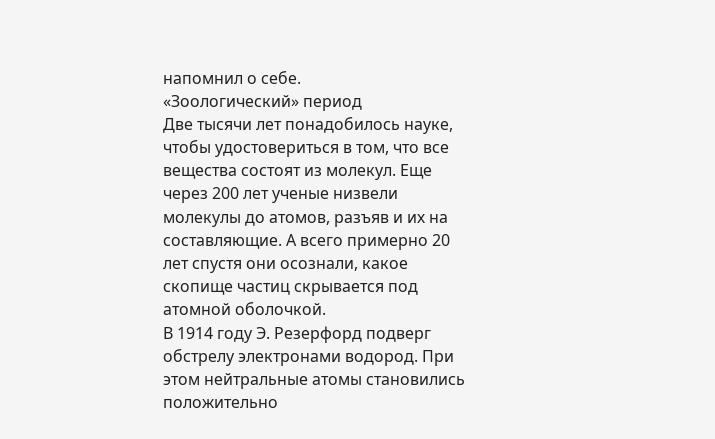напомнил о себе.
«Зоологический» период
Две тысячи лет понадобилось науке, чтобы удостовериться в том, что все вещества состоят из молекул. Еще через 200 лет ученые низвели молекулы до атомов, разъяв и их на составляющие. А всего примерно 20 лет спустя они осознали, какое скопище частиц скрывается под атомной оболочкой.
В 1914 году Э. Резерфорд подверг обстрелу электронами водород. При этом нейтральные атомы становились положительно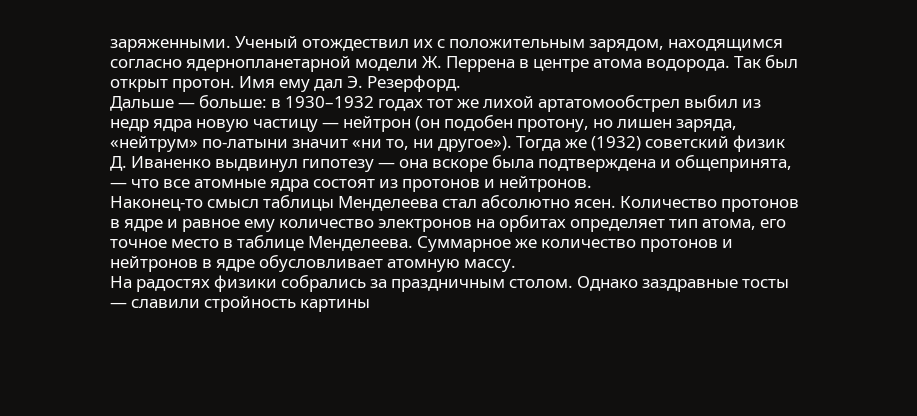заряженными. Ученый отождествил их с положительным зарядом, находящимся согласно ядернопланетарной модели Ж. Перрена в центре атома водорода. Так был открыт протон. Имя ему дал Э. Резерфорд.
Дальше — больше: в 1930–1932 годах тот же лихой артатомообстрел выбил из недр ядра новую частицу — нейтрон (он подобен протону, но лишен заряда, «нейтрум» по-латыни значит «ни то, ни другое»). Тогда же (1932) советский физик Д. Иваненко выдвинул гипотезу — она вскоре была подтверждена и общепринята, — что все атомные ядра состоят из протонов и нейтронов.
Наконец-то смысл таблицы Менделеева стал абсолютно ясен. Количество протонов в ядре и равное ему количество электронов на орбитах определяет тип атома, его точное место в таблице Менделеева. Суммарное же количество протонов и нейтронов в ядре обусловливает атомную массу.
На радостях физики собрались за праздничным столом. Однако заздравные тосты — славили стройность картины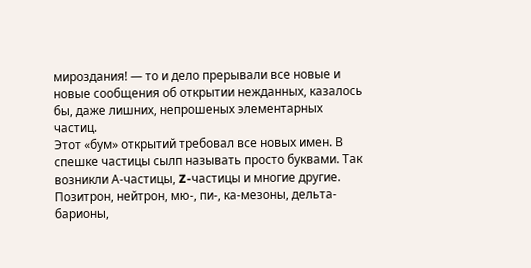мироздания! — то и дело прерывали все новые и новые сообщения об открытии нежданных, казалось бы, даже лишних, непрошеных элементарных частиц.
Этот «бум» открытий требовал все новых имен. В спешке частицы сылп называть просто буквами. Так возникли А-частицы, Z-частицы и многие другие.
Позитрон, нейтрон, мю-, пи-, ка-мезоны, дельта-барионы,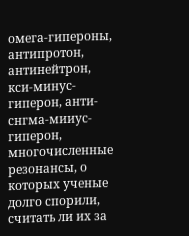омега-гипероны, антипротон, антинейтрон, кси-минус-гиперон, анти-снгма-мииус-гиперон, многочисленные резонансы, о которых ученые долго спорили, считать ли их за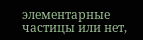элементарные частицы или нет,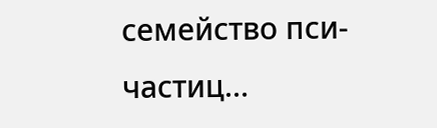семейство пси-частиц…